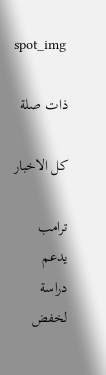spot_img

ذات صلة

كل الاخبار

ترامب يدعم دراسة لخفض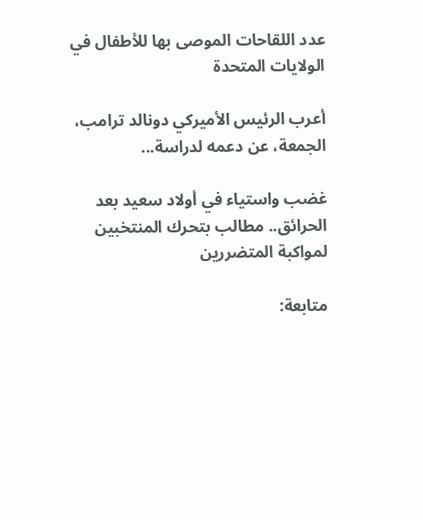عدد اللقاحات الموصى بها للأطفال في الولايات المتحدة

أعرب الرئيس الأميركي دونالد ترامب، الجمعة، عن دعمه لدراسة...

غضب واستياء في أولاد سعيد بعد الحرائق.. مطالب بتحرك المنتخبين لمواكبة المتضررين

متابعة: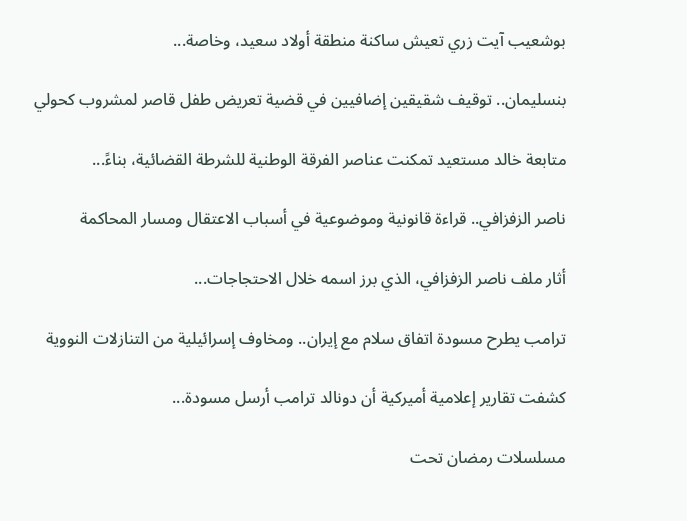بوشعيب آيت زري تعيش ساكنة منطقة أولاد سعيد، وخاصة...

بنسليمان.. توقيف شقيقين إضافيين في قضية تعريض طفل قاصر لمشروب كحولي

متابعة خالد مستعيد تمكنت عناصر الفرقة الوطنية للشرطة القضائية، بناءً...

ناصر الزفزافي.. قراءة قانونية وموضوعية في أسباب الاعتقال ومسار المحاكمة

أثار ملف ناصر الزفزافي، الذي برز اسمه خلال الاحتجاجات...

ترامب يطرح مسودة اتفاق سلام مع إيران.. ومخاوف إسرائيلية من التنازلات النووية

كشفت تقارير إعلامية أميركية أن دونالد ترامب أرسل مسودة...

مسلسلات رمضان تحت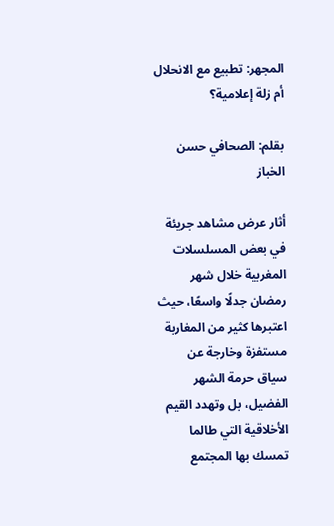المجهر: تطبيع مع الانحلال أم زلة إعلامية؟

بقلم: الصحافي حسن الخباز

أثار عرض مشاهد جريئة في بعض المسلسلات المغربية خلال شهر رمضان جدلًا واسعًا، حيث اعتبرها كثير من المغاربة مستفزة وخارجة عن سياق حرمة الشهر الفضيل، بل وتهدد القيم الأخلاقية التي طالما تمسك بها المجتمع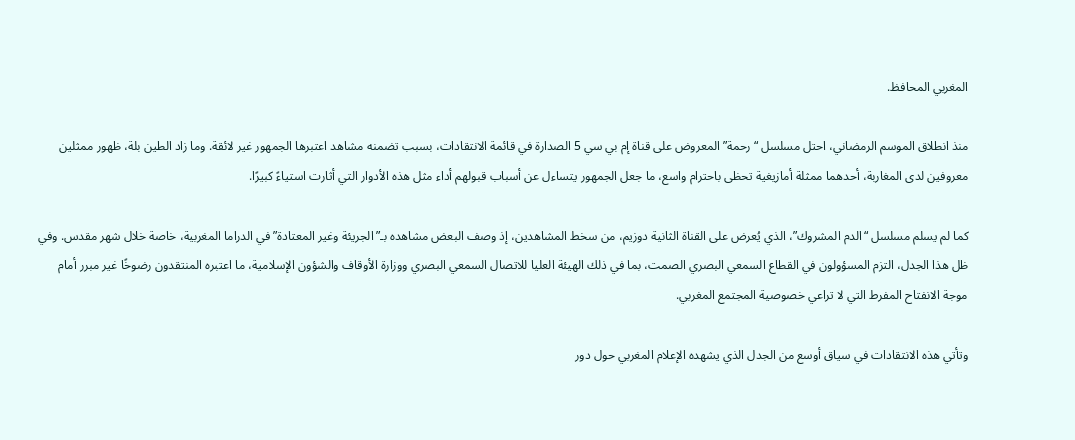المغربي المحافظ.

منذ انطلاق الموسم الرمضاني، احتل مسلسل “رحمة” المعروض على قناة إم بي سي 5 الصدارة في قائمة الانتقادات، بسبب تضمنه مشاهد اعتبرها الجمهور غير لائقة. وما زاد الطين بلة، ظهور ممثلين معروفين لدى المغاربة، أحدهما ممثلة أمازيغية تحظى باحترام واسع، ما جعل الجمهور يتساءل عن أسباب قبولهم أداء مثل هذه الأدوار التي أثارت استياءً كبيرًا.

كما لم يسلم مسلسل “الدم المشروك”، الذي يُعرض على القناة الثانية دوزيم، من سخط المشاهدين، إذ وصف البعض مشاهده بـ”الجريئة وغير المعتادة” في الدراما المغربية، خاصة خلال شهر مقدس. وفي ظل هذا الجدل، التزم المسؤولون في القطاع السمعي البصري الصمت، بما في ذلك الهيئة العليا للاتصال السمعي البصري ووزارة الأوقاف والشؤون الإسلامية، ما اعتبره المنتقدون رضوخًا غير مبرر أمام موجة الانفتاح المفرط التي لا تراعي خصوصية المجتمع المغربي.

وتأتي هذه الانتقادات في سياق أوسع من الجدل الذي يشهده الإعلام المغربي حول دور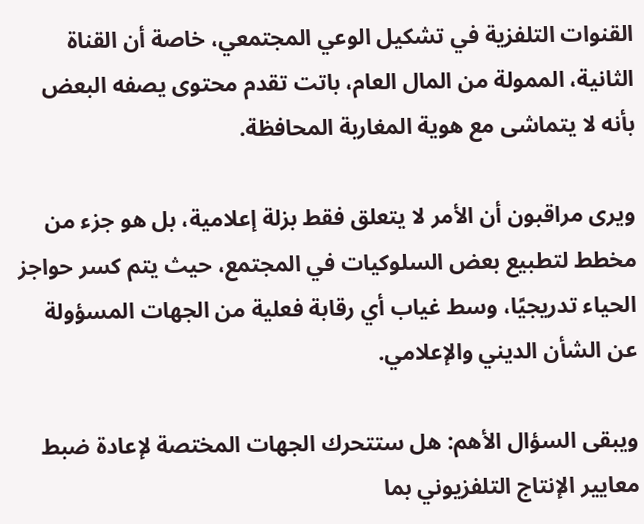القنوات التلفزية في تشكيل الوعي المجتمعي، خاصة أن القناة الثانية، الممولة من المال العام، باتت تقدم محتوى يصفه البعض بأنه لا يتماشى مع هوية المغاربة المحافظة.

ويرى مراقبون أن الأمر لا يتعلق فقط بزلة إعلامية، بل هو جزء من مخطط لتطبيع بعض السلوكيات في المجتمع، حيث يتم كسر حواجز الحياء تدريجيًا، وسط غياب أي رقابة فعلية من الجهات المسؤولة عن الشأن الديني والإعلامي.

ويبقى السؤال الأهم: هل ستتحرك الجهات المختصة لإعادة ضبط معايير الإنتاج التلفزيوني بما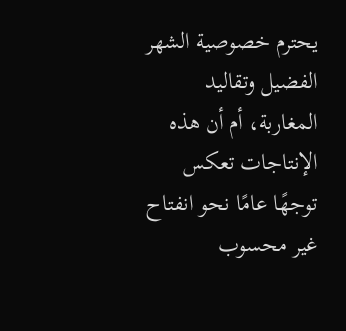يحترم خصوصية الشهر الفضيل وتقاليد المغاربة، أم أن هذه الإنتاجات تعكس توجهًا عامًا نحو انفتاح غير محسوب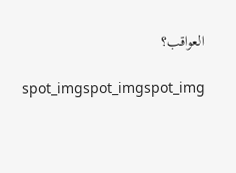العواقب؟

spot_imgspot_imgspot_img